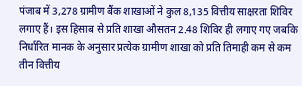पंजाब में 3,278 ग्रामीण बैंक शाखाओं ने कुल 8,135 वित्तीय साक्षरता शिविर लगाए हैं। इस हिसाब से प्रति शाखा औसतन 2.48 शिविर ही लगाए गए जबकि निर्धारित मानक के अनुसार प्रत्येक ग्रामीण शाखा को प्रति तिमाही कम से कम तीन वित्तीय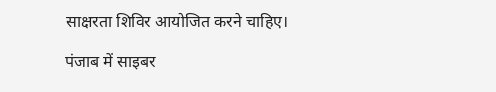साक्षरता शिविर आयोजित करने चाहिए।

पंजाब में साइबर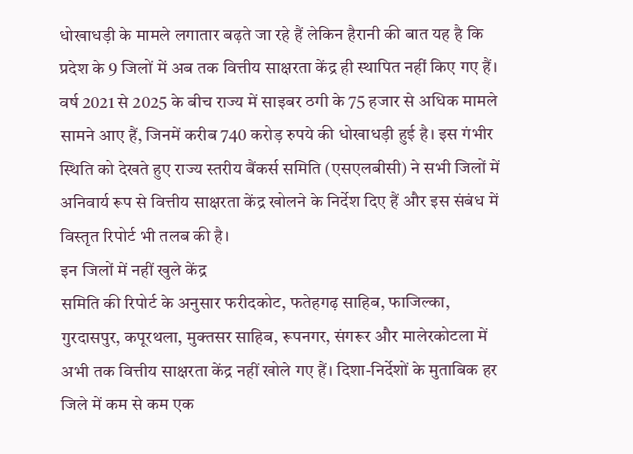धोखाधड़ी के मामले लगातार बढ़ते जा रहे हैं लेकिन हैरानी की बात यह है कि प्रदेश के 9 जिलों में अब तक वित्तीय साक्षरता केंद्र ही स्थापित नहीं किए गए हैं।
वर्ष 2021 से 2025 के बीच राज्य में साइबर ठगी के 75 हजार से अधिक मामले सामने आए हैं, जिनमें करीब 740 करोड़ रुपये की धोखाधड़ी हुई है। इस गंभीर स्थिति को देखते हुए राज्य स्तरीय बैंकर्स समिति (एसएलबीसी) ने सभी जिलों में अनिवार्य रूप से वित्तीय साक्षरता केंद्र खोलने के निर्देश दिए हैं और इस संबंध में विस्तृत रिपोर्ट भी तलब की है।
इन जिलों में नहीं खुले केंद्र
समिति की रिपोर्ट के अनुसार फरीदकोट, फतेहगढ़ साहिब, फाजिल्का, गुरदासपुर, कपूरथला, मुक्तसर साहिब, रूपनगर, संगरूर और मालेरकोटला में अभी तक वित्तीय साक्षरता केंद्र नहीं खोले गए हैं। दिशा-निर्देशों के मुताबिक हर जिले में कम से कम एक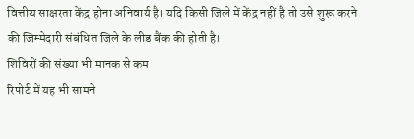वित्तीय साक्षरता केंद्र होना अनिवार्य है। यदि किसी जिले में केंद्र नहीं है तो उसे शुरू करने की जिम्मेदारी संबंधित जिले के लीड बैंक की होती है।
शिविरों की संख्या भी मानक से कम
रिपोर्ट में यह भी सामने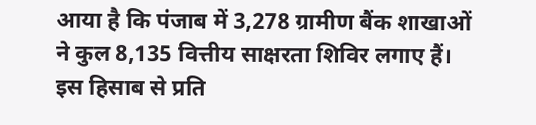आया है कि पंजाब में 3,278 ग्रामीण बैंक शाखाओं ने कुल 8,135 वित्तीय साक्षरता शिविर लगाए हैं। इस हिसाब से प्रति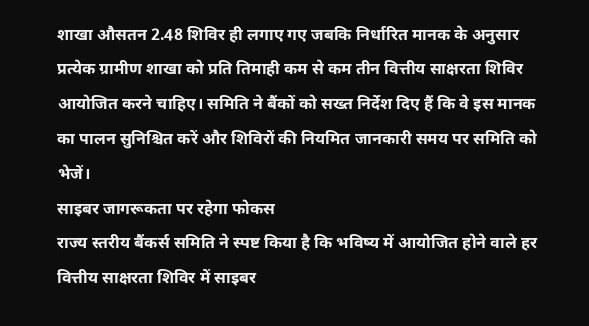शाखा औसतन 2.48 शिविर ही लगाए गए जबकि निर्धारित मानक के अनुसार प्रत्येक ग्रामीण शाखा को प्रति तिमाही कम से कम तीन वित्तीय साक्षरता शिविर आयोजित करने चाहिए। समिति ने बैंकों को सख्त निर्देश दिए हैं कि वे इस मानक का पालन सुनिश्चित करें और शिविरों की नियमित जानकारी समय पर समिति को भेजें।
साइबर जागरूकता पर रहेगा फोकस
राज्य स्तरीय बैंकर्स समिति ने स्पष्ट किया है कि भविष्य में आयोजित होने वाले हर वित्तीय साक्षरता शिविर में साइबर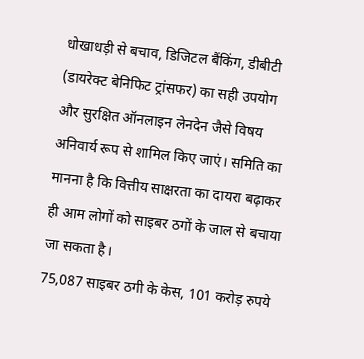धोखाधड़ी से बचाव, डिजिटल बैंकिंग, डीबीटी (डायरेक्ट बेनिफिट ट्रांसफर) का सही उपयोग और सुरक्षित ऑनलाइन लेनदेन जैसे विषय अनिवार्य रूप से शामिल किए जाएं। समिति का मानना है कि वित्तीय साक्षरता का दायरा बढ़ाकर ही आम लोगों को साइबर ठगों के जाल से बचाया जा सकता है।
75,087 साइबर ठगी के केस, 101 करोड़ रुपये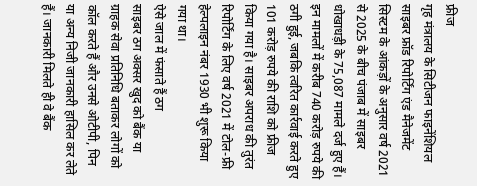फ्रीज
गृह मंत्रालय के सिटीजन फाइनेंशियल साइबर फ्रॉड रिपोर्टिंग एंड मैनेजमेंट सिस्टम के आंकड़ों के अनुसार वर्ष 2021 से 2025 के बीच पंजाब में साइबर धोखाधड़ी के 75,087 मामले दर्ज हुए हैं। इन मामलों में करीब 740 करोड़ रुपये की ठगी हुई, जबकि त्वरित कार्रवाई करते हुए 101 करोड़ रुपये की राशि को फ्रीज किया गया है। साइबर अपराध की तुरंत रिपोर्टिंग के लिए वर्ष 2021 में टोल-फ्री हेल्पलाइन नंबर 1930 भी शुरू किया गया था।
ऐसे जाल में फंसाते हैं ठग
साइबर ठग अक्सर खुद को बैंक या ग्राहक सेवा प्रतिनिधि बताकर लोगों को कॉल करते हैं और उनसे ओटीपी, पिन या अन्य निजी जानकारी हासिल कर लेते हैं। जानकारी मिलते ही वे बैंक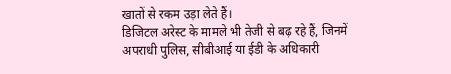खातों से रकम उड़ा लेते हैं।
डिजिटल अरेस्ट के मामले भी तेजी से बढ़ रहे हैं, जिनमें अपराधी पुलिस, सीबीआई या ईडी के अधिकारी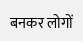बनकर लोगों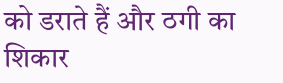को डराते हैं और ठगी का शिकार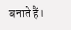बनाते हैं।